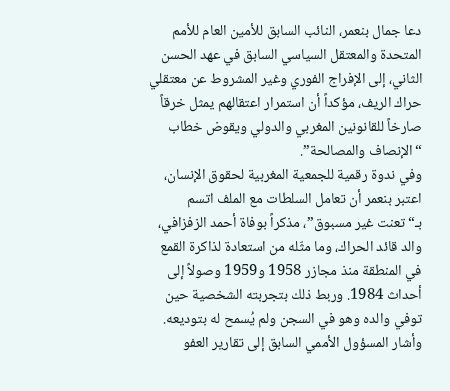دعا جمال بنعمر، النائب السابق للأمين العام للأمم المتحدة والمعتقل السياسي السابق في عهد الحسن الثاني، إلى الإفراج الفوري وغير المشروط عن معتقلي حراك الريف، مؤكداً أن استمرار اعتقالهم يمثل خرقاً صارخاً للقانونين المغربي والدولي ويقوض خطاب “الإنصاف والمصالحة”.
وفي ندوة رقمية للجمعية المغربية لحقوق الإنسان، اعتبر بنعمر أن تعامل السلطات مع الملف اتسم بـ“تعنت غير مسبوق”، مذكراً بوفاة أحمد الزفزافي، والد قائد الحراك، وما مثّله من استعادة لذاكرة القمع في المنطقة منذ مجازر 1958 و1959 وصولاً إلى أحداث 1984. وربط ذلك بتجربته الشخصية حين توفي والده وهو في السجن ولم يُسمح له بتوديعه.
وأشار المسؤول الأممي السابق إلى تقارير العفو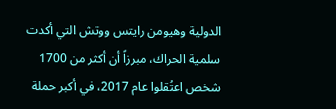الدولية وهيومن رايتس ووتش التي أكدت سلمية الحراك، مبرزاً أن أكثر من 1700 شخص اعتُقلوا عام 2017، في أكبر حملة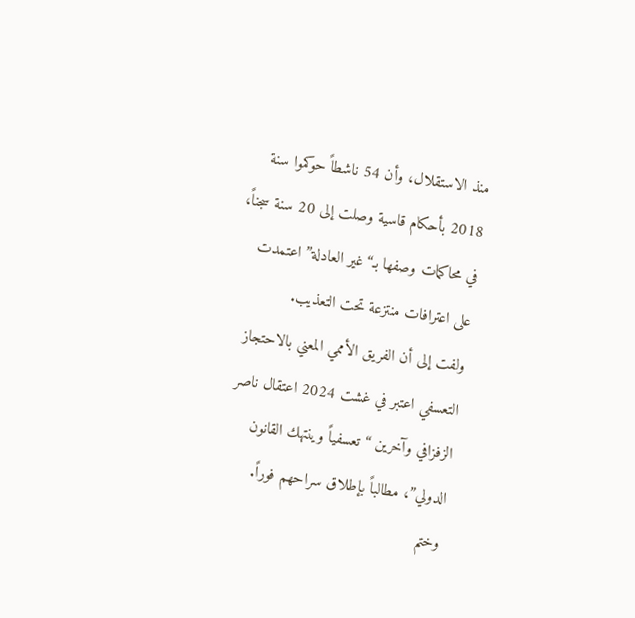منذ الاستقلال، وأن 54 ناشطاً حوكموا سنة 2018 بأحكام قاسية وصلت إلى 20 سنة سجناً، في محاكمات وصفها بـ“غير العادلة” اعتمدت على اعترافات منتزعة تحت التعذيب.
ولفت إلى أن الفريق الأممي المعني بالاحتجاز التعسفي اعتبر في غشت 2024 اعتقال ناصر الزفزافي وآخرين “تعسفياً وينتهك القانون الدولي”، مطالباً بإطلاق سراحهم فوراً.
وختم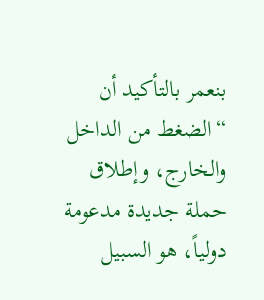بنعمر بالتأكيد أن “الضغط من الداخل والخارج، وإطلاق حملة جديدة مدعومة دولياً، هو السبيل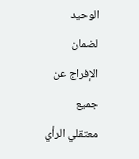الوحيد لضمان الإفراج عن جميع معتقلي الرأي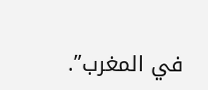في المغرب”.